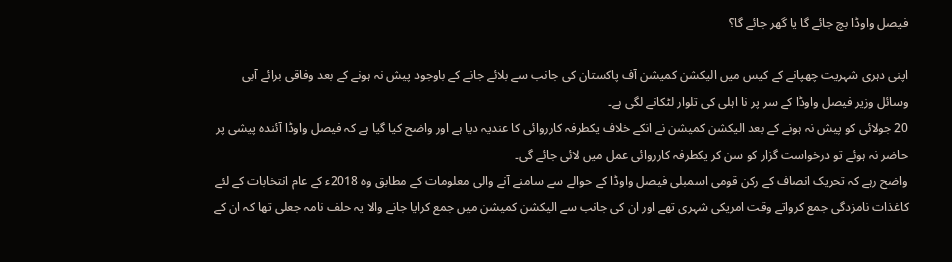فیصل واوڈا بچ جائے گا یا گھر جائے گا؟

اپنی دہری شہریت چھپانے کے کیس میں الیکشن کمیشن آف پاکستان کی جانب سے بلائے جانے کے باوجود پیش نہ ہونے کے بعد وفاقی برائے آبی وسائل وزیر فیصل واوڈا کے سر پر نا اہلی کی تلوار لٹکانے لگی ہے۔
20 جولائی کو پیش نہ ہونے کے بعد الیکشن کمیشن نے انکے خلاف یکطرفہ کارروائی کا عندیہ دیا ہے اور واضح کیا گیا ہے کہ فیصل واوڈا آئندہ پیشی پر حاضر نہ ہوئے تو درخواست گزار کو سن کر یکطرفہ کارروائی عمل میں لائی جائے گی۔
واضح رہے کہ تحریک انصاف کے رکن قومی اسمبلی فیصل واوڈا کے حوالے سے سامنے آنے والی معلومات کے مطابق وہ 2018ء کے عام انتخابات کے لئے کاغذات نامزدگی جمع کرواتے وقت امریکی شہری تھے اور ان کی جانب سے الیکشن کمیشن میں جمع کرایا جانے والا یہ حلف نامہ جعلی تھا کہ ان کے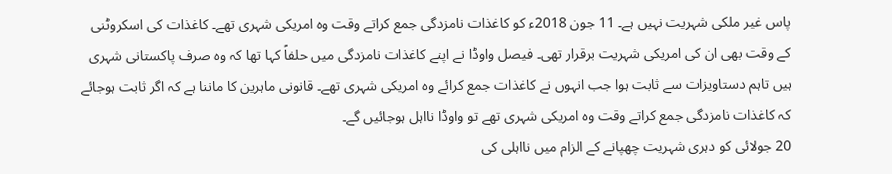پاس غیر ملکی شہریت نہیں ہے۔ 11 جون 2018ء کو کاغذات نامزدگی جمع کراتے وقت وہ امریکی شہری تھے۔ کاغذات کی اسکروٹنی کے وقت بھی ان کی امریکی شہریت برقرار تھی۔ فیصل واوڈا نے اپنے کاغذات نامزدگی میں حلفاً کہا تھا کہ وہ صرف پاکستانی شہری ہیں تاہم دستاویزات سے ثابت ہوا جب انہوں نے کاغذات جمع کرائے وہ امریکی شہری تھے۔ قانونی ماہرین کا ماننا ہے کہ اگر ثابت ہوجائے کہ کاغذات نامزدگی جمع کراتے وقت وہ امریکی شہری تھے تو واوڈا نااہل ہوجائیں گے۔
20 جولائی کو دہری شہریت چھپانے کے الزام میں نااہلی کی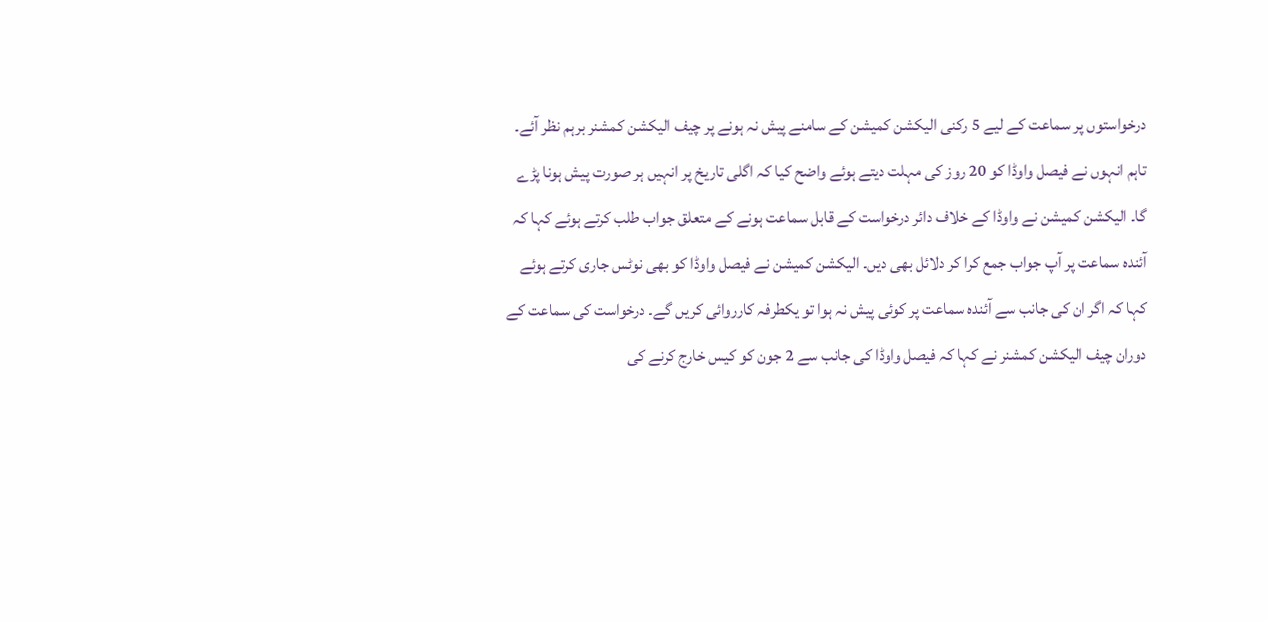درخواستوں پر سماعت کے لیے 5 رکنی الیکشن کمیشن کے سامنے پیش نہ ہونے پر چیف الیکشن کمشنر برہم نظر آئے۔ تاہم انہوں نے فیصل واوڈا کو 20 روز کی مہلت دیتے ہوئے واضح کیا کہ اگلی تاریخ پر انہیں ہر صورت پیش ہونا پڑے گا۔ الیکشن کمیشن نے واوڈا کے خلاف دائر درخواست کے قابل سماعت ہونے کے متعلق جواب طلب کرتے ہوئے کہا کہ آئندہ سماعت پر آپ جواب جمع کرا کر دلائل بھی دیں۔ الیکشن کمیشن نے فیصل واوڈا کو بھی نوٹس جاری کرتے ہوئے کہا کہ اگر ان کی جانب سے آئندہ سماعت پر کوئی پیش نہ ہوا تو یکطرفہ کارروائی کریں گے۔ درخواست کی سماعت کے دوران چیف الیکشن کمشنر نے کہا کہ فیصل واوڈا کی جانب سے 2 جون کو کیس خارج کرنے کی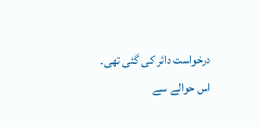درخواست دائر کی گئی تھی۔ اس حوالے سے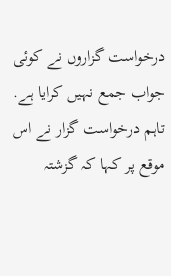درخواست گزاروں نے کوئی جواب جمع نہیں کرایا ہے. تاہم درخواست گزار نے اس موقع پر کہا کہ گزشتہ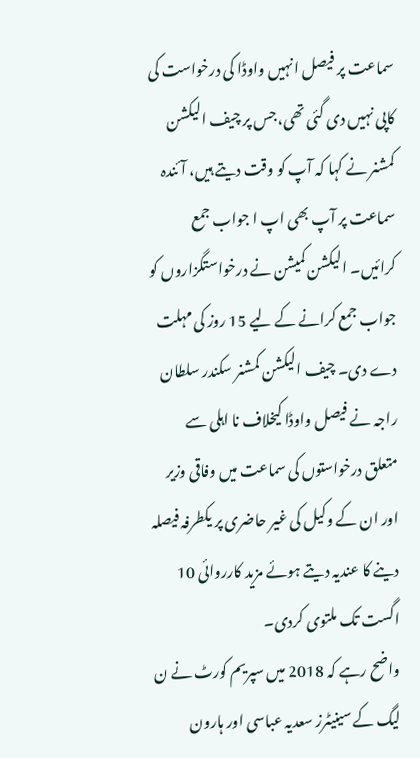سماعت پر فیصل انہیں واوڈا کی درخواست کی کاپی نہیں دی گئی تھی،جس پر چیف الیکشن کمشنر نے کہا کہ آپ کو وقت دیتے ہیں، آئندہ سماعت پر آپ بھی اپ ا جواب جمع کرائیں۔ الیکشن کمیشن نے درخواستگزاروں کو جواب جمع کرانے کے لیے 15 روز کی مہلت دے دی۔ چیف الیکشن کمشنر سکندر سلطان راجہ نے فیصل واوڈا کیخلاف نا اہلی سے متعلق درخواستوں کی سماعت میں وفاقی وزیر اور ان کے وکیل کی غیر حاضری پر یکطرفہ فیصلہ دینے کا عندیہ دیتے ہوئے مزید کارروائی 10 اگست تک ملتوی کردی۔
واضح رہے کہ 2018 میں سپریم کورٹ نے ن لیگ کے سینیٹرز سعدیہ عباسی اور ہارون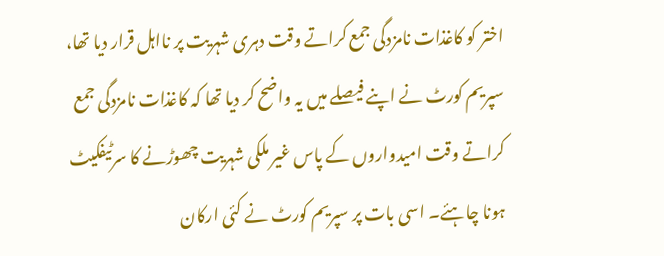اختر کو کاغذات نامزدگی جمع کراتے وقت دہری شہریت پر نااہل قرار دیا تھا، سپریم کورٹ نے اپنے فیصلے میں یہ واضح کر دیا تھا کہ کاغذات نامزدگی جمع کراتے وقت امیدواروں کے پاس غیر ملکی شہریت چھوڑنے کا سرٹیفکیٹ ہونا چاہئے۔ اسی بات پر سپریم کورٹ نے کئی ارکان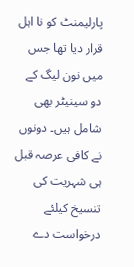پارلیمنٹ کو نا اہل قرار دیا تھا جس میں نون لیگ کے دو سینیٹر بھی شامل ہیں۔ دونوں نے کافی عرصہ قبل ہی شہریت کی تنسیخ کیلئے درخواست دے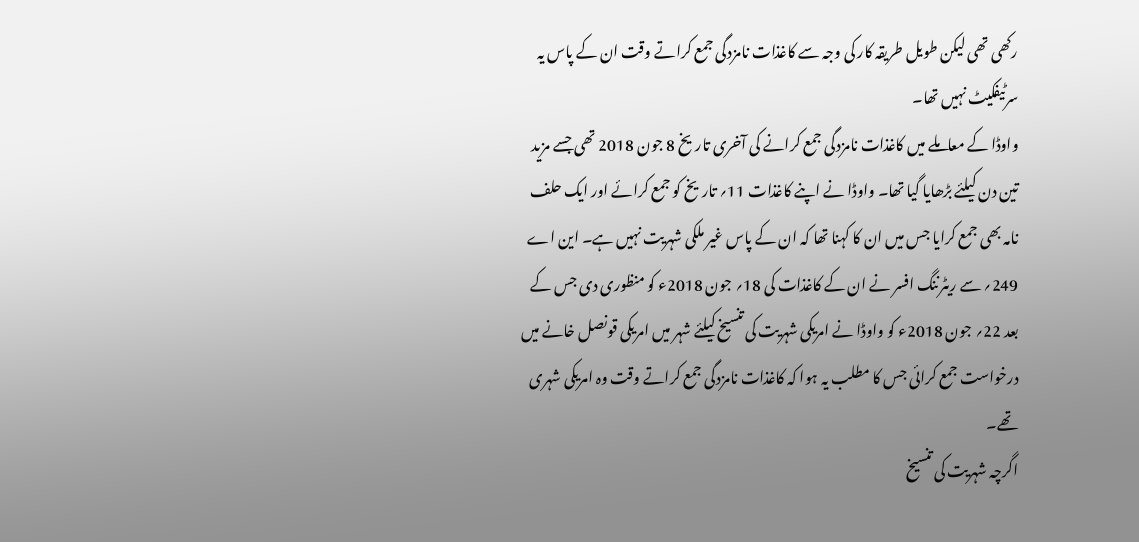رکھی تھی لیکن طویل طریقہ کار کی وجہ سے کاغذات نامزدگی جمع کراتے وقت ان کے پاس یہ سرٹیفکیٹ نہیں تھا۔
واوڈا کے معاملے میں کاغذات نامزدگی جمع کرانے کی آخری تاریخ 8 جون 2018 تھی جسے مزید تین دن کیلئے بڑھایا گیا تھا۔ واوڈا نے اپنے کاغذات 11؍ تاریخ کو جمع کرائے اور ایک حلف نامہ بھی جمع کرایا جس میں ان کا کہنا تھا کہ ان کے پاس غیر ملکی شہریت نہیں ہے۔ این اے 249؍ سے ریٹرننگ افسر نے ان کے کاغذات کی 18؍ جون 2018ء کو منظوری دی جس کے بعد 22؍ جون 2018ء کو واوڈا نے امریکی شہریت کی تنسیخ کیلئے شہر میں امریکی قونصل خانے میں درخواست جمع کرائی جس کا مطلب یہ ہوا کہ کاغذات نامزدگی جمع کراتے وقت وہ امریکی شہری تھے۔
اگرچہ شہریت کی تنسیخ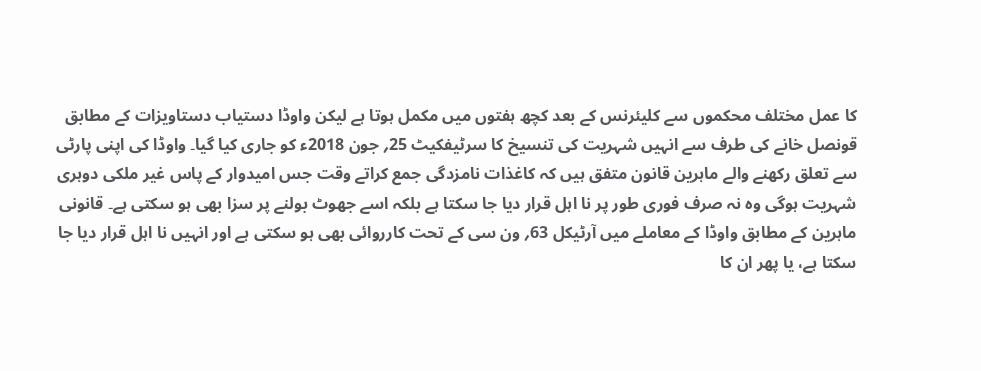کا عمل مختلف محکموں سے کلیئرنس کے بعد کچھ ہفتوں میں مکمل ہوتا ہے لیکن واوڈا دستیاب دستاویزات کے مطابق قونصل خانے کی طرف سے انہیں شہریت کی تنسیخ کا سرٹیفکیٹ 25؍ جون 2018ء کو جاری کیا گیا۔ واوڈا کی اپنی پارٹی سے تعلق رکھنے والے ماہرین قانون متفق ہیں کہ کاغذات نامزدگی جمع کراتے وقت جس امیدوار کے پاس غیر ملکی دوہری شہریت ہوگی وہ نہ صرف فوری طور پر نا اہل قرار دیا جا سکتا ہے بلکہ اسے جھوٹ بولنے پر سزا بھی ہو سکتی ہے۔ قانونی ماہرین کے مطابق واوڈا کے معاملے میں آرٹیکل 63؍ ون سی کے تحت کارروائی بھی ہو سکتی ہے اور انہیں نا اہل قرار دیا جا سکتا ہے، یا پھر ان کا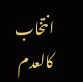انتخاب کالعدم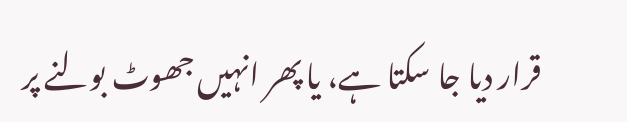قرار دیا جا سکتا ہے، یا پھر انہیں جھوٹ بولنے پر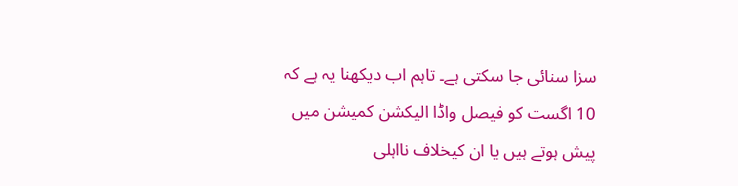سزا سنائی جا سکتی ہے۔ تاہم اب دیکھنا یہ ہے کہ 10 اگست کو فیصل واڈا الیکشن کمیشن میں پیش ہوتے ہیں یا ان کیخلاف نااہلی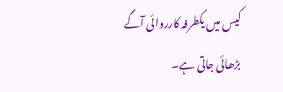کیس میں یکطرفہ کارروائی آگے بڑھائی جاتی ہے۔